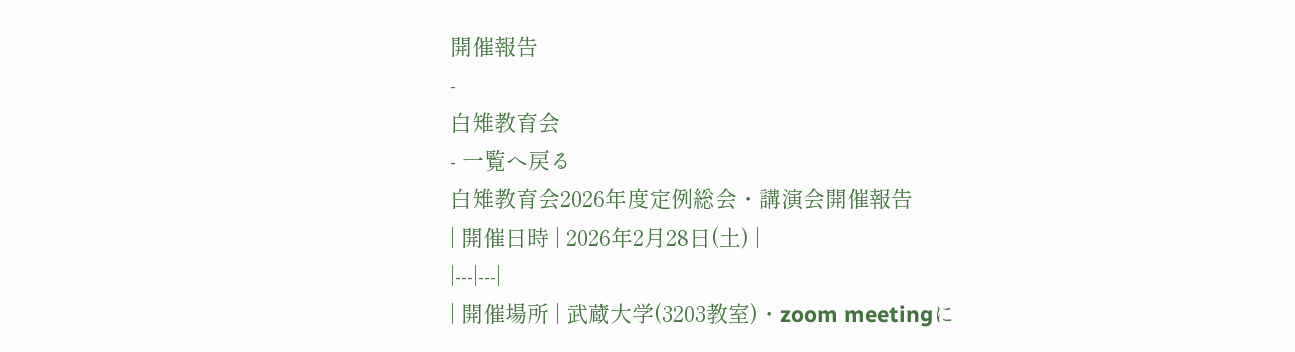開催報告
-
白雉教育会
- 一覧へ戻る
白雉教育会2026年度定例総会・講演会開催報告
| 開催日時 | 2026年2月28日(土) |
|---|---|
| 開催場所 | 武蔵大学(3203教室)・zoom meetingに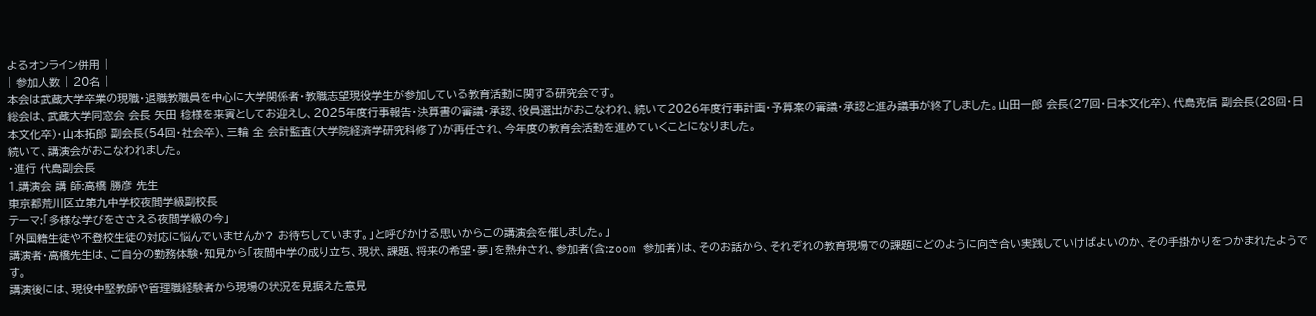よるオンライン併用 |
| 参加人数 | 20名 |
本会は武蔵大学卒業の現職・退職教職員を中心に大学関係者・教職志望現役学生が参加している教育活動に関する研究会です。
総会は、武蔵大学同窓会 会長 矢田 稔様を来賓としてお迎えし、2025年度行事報告・決算書の審議・承認、役員選出がおこなわれ、続いて2026年度行事計画・予算案の審議・承認と進み議事が終了しました。山田一郎 会長(27回・日本文化卒)、代島克信 副会長(28回・日本文化卒)・山本拓郎 副会長(54回・社会卒)、三輪 全 会計監査(大学院経済学研究科修了)が再任され、今年度の教育会活動を進めていくことになりました。
続いて、講演会がおこなわれました。
・進行 代島副会長
1.講演会 講 師:高橋 勝彦 先生
東京都荒川区立第九中学校夜間学級副校長
テーマ:「多様な学びをささえる夜間学級の今」
「外国籍生徒や不登校生徒の対応に悩んでいませんか? お待ちしています。」と呼びかける思いからこの講演会を催しました。」
講演者・高橋先生は、ご自分の勤務体験・知見から「夜間中学の成り立ち、現状、課題、将来の希望・夢」を熱弁され、参加者(含:zoom 参加者)は、そのお話から、それぞれの教育現場での課題にどのように向き合い実践していけばよいのか、その手掛かりをつかまれたようです。
講演後には、現役中堅教師や管理職経験者から現場の状況を見据えた意見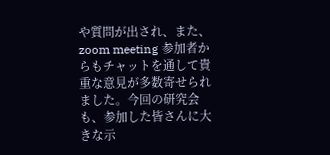や質問が出され、また、zoom meeting 参加者からもチャットを通して貴重な意見が多数寄せられました。今回の研究会も、参加した皆さんに大きな示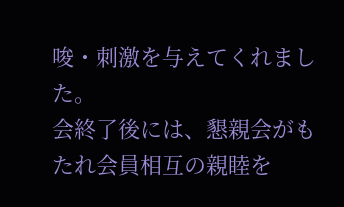唆・刺激を与えてくれました。
会終了後には、懇親会がもたれ会員相互の親睦を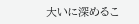大いに深めるこ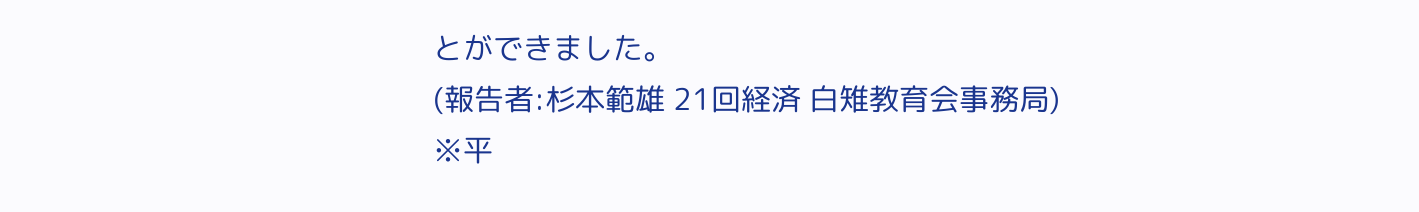とができました。
(報告者:杉本範雄 21回経済 白雉教育会事務局)
※平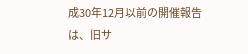成30年12月以前の開催報告は、旧サ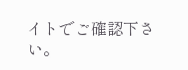イトでご確認下さい。